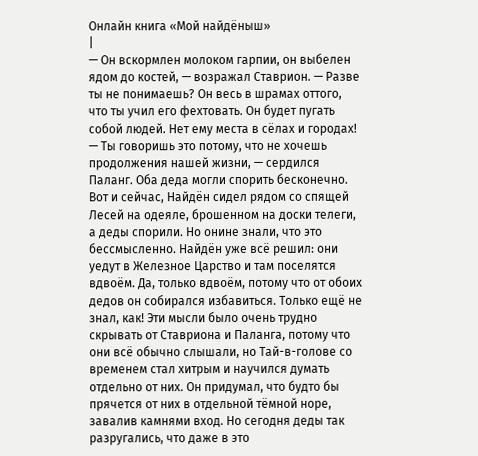Онлайн книга «Мой найдёныш»
|
— Он вскормлен молоком гарпии, он выбелен ядом до костей, — возражал Ставрион. — Разве ты не понимаешь? Он весь в шрамах оттого, что ты учил его фехтовать. Он будет пугать собой людей. Нет ему места в сёлах и городах! — Ты говоришь это потому, что не хочешь продолжения нашей жизни, — сердился Паланг. Оба деда могли спорить бесконечно. Вот и сейчас, Найдён сидел рядом со спящей Лесей на одеяле, брошенном на доски телеги, а деды спорили. Но онине знали, что это бессмысленно. Найдён уже всё решил: они уедут в Железное Царство и там поселятся вдвоём. Да, только вдвоём, потому что от обоих дедов он собирался избавиться. Только ещё не знал, как! Эти мысли было очень трудно скрывать от Ставриона и Паланга, потому что они всё обычно слышали, но Тай-в-голове со временем стал хитрым и научился думать отдельно от них. Он придумал, что будто бы прячется от них в отдельной тёмной норе, завалив камнями вход. Но сегодня деды так разругались, что даже в это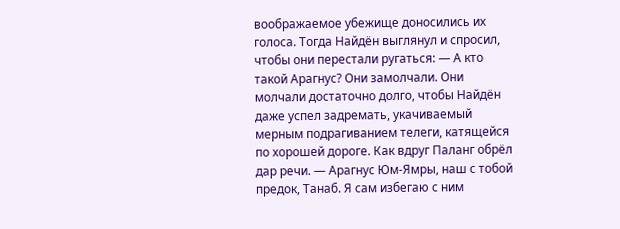воображаемое убежище доносились их голоса. Тогда Найдён выглянул и спросил, чтобы они перестали ругаться: — А кто такой Арагнус? Они замолчали. Они молчали достаточно долго, чтобы Найдён даже успел задремать, укачиваемый мерным подрагиванием телеги, катящейся по хорошей дороге. Как вдруг Паланг обрёл дар речи. — Арагнус Юм-Ямры, наш с тобой предок, Танаб. Я сам избегаю с ним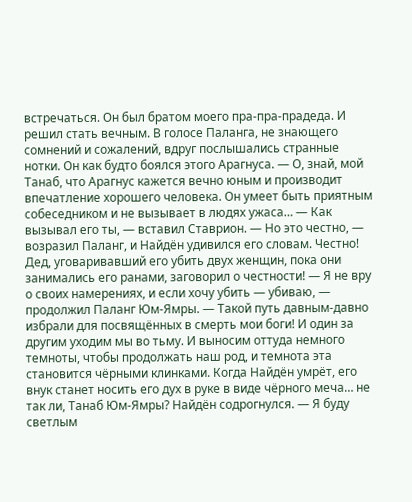встречаться. Он был братом моего пра-пра-прадеда. И решил стать вечным. В голосе Паланга, не знающего сомнений и сожалений, вдруг послышались странные нотки. Он как будто боялся этого Арагнуса. — О, знай, мой Танаб, что Арагнус кажется вечно юным и производит впечатление хорошего человека. Он умеет быть приятным собеседником и не вызывает в людях ужаса… — Как вызывал его ты, — вставил Ставрион. — Но это честно, — возразил Паланг, и Найдён удивился его словам. Честно! Дед, уговаривавший его убить двух женщин, пока они занимались его ранами, заговорил о честности! — Я не вру о своих намерениях, и если хочу убить — убиваю, — продолжил Паланг Юм-Ямры. — Такой путь давным-давно избрали для посвящённых в смерть мои боги! И один за другим уходим мы во тьму. И выносим оттуда немного темноты, чтобы продолжать наш род, и темнота эта становится чёрными клинками. Когда Найдён умрёт, его внук станет носить его дух в руке в виде чёрного меча… не так ли, Танаб Юм-Ямры? Найдён содрогнулся. — Я буду светлым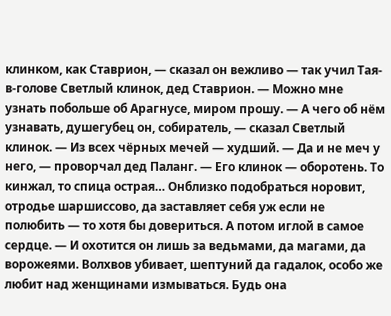клинком, как Ставрион, — сказал он вежливо — так учил Тая-в-голове Светлый клинок, дед Ставрион. — Можно мне узнать побольше об Арагнусе, миром прошу. — А чего об нём узнавать, душегубец он, собиратель, — сказал Светлый клинок. — Из всех чёрных мечей — худший. — Да и не меч у него, — проворчал дед Паланг. — Его клинок — оборотень. То кинжал, то спица острая… Онблизко подобраться норовит, отродье шаршиссово, да заставляет себя уж если не полюбить — то хотя бы довериться. А потом иглой в самое сердце. — И охотится он лишь за ведьмами, да магами, да ворожеями. Волхвов убивает, шептуний да гадалок, особо же любит над женщинами измываться. Будь она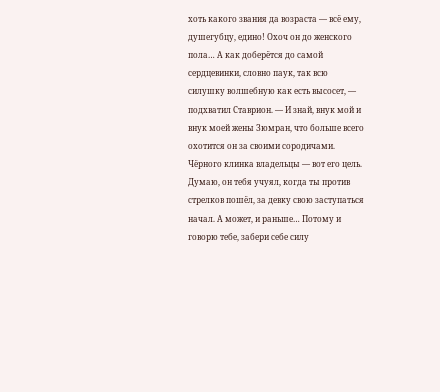хоть какого звания да возраста — всё ему, душегубцу, едино! Охоч он до женского пола… А как доберётся до самой сердцевинки, словно паук, так всю силушку волшебную как есть высосет, — подхватил Ставрион. — И знай, внук мой и внук моей жены Зюмран, что больше всего охотится он за своими сородичами. Чёрного клинка владельцы — вот его цель. Думаю, он тебя учуял, когда ты против стрелков пошёл, за девку свою заступаться начал. А может, и раньше… Потому и говорю тебе, забери себе силу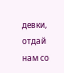девки, отдай нам со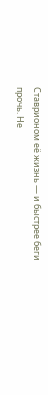Ставрионом её жизнь — и быстрее беги прочь. Не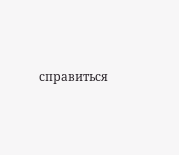справиться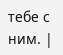тебе с ним. |